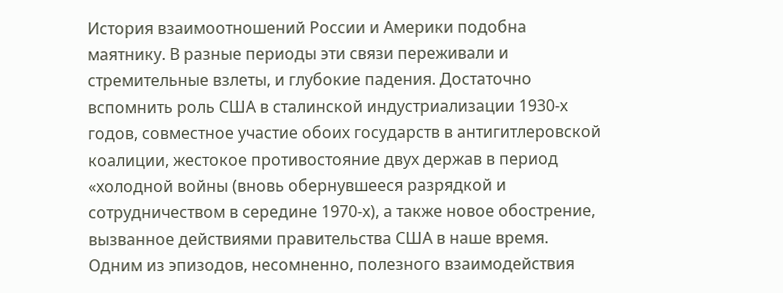История взаимоотношений России и Америки подобна маятнику. В разные периоды эти связи переживали и стремительные взлеты, и глубокие падения. Достаточно вспомнить роль США в сталинской индустриализации 1930-х годов, совместное участие обоих государств в антигитлеровской коалиции, жестокое противостояние двух держав в период «холодной войны (вновь обернувшееся разрядкой и сотрудничеством в середине 1970-х), а также новое обострение, вызванное действиями правительства США в наше время.
Одним из эпизодов, несомненно, полезного взаимодействия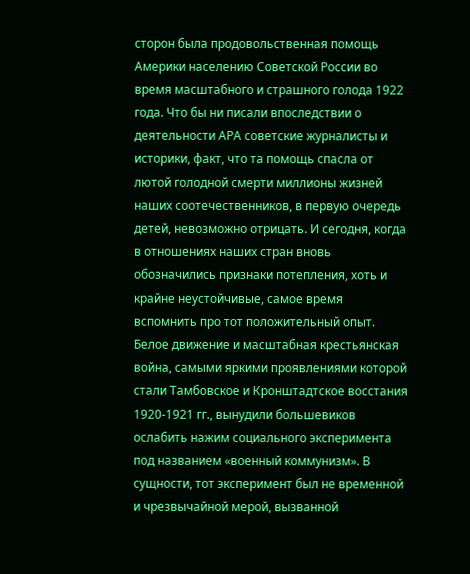сторон была продовольственная помощь Америки населению Советской России во время масштабного и страшного голода 1922 года. Что бы ни писали впоследствии о деятельности АРА советские журналисты и историки, факт, что та помощь спасла от лютой голодной смерти миллионы жизней наших соотечественников, в первую очередь детей, невозможно отрицать. И сегодня, когда в отношениях наших стран вновь обозначились признаки потепления, хоть и крайне неустойчивые, самое время вспомнить про тот положительный опыт.
Белое движение и масштабная крестьянская война, самыми яркими проявлениями которой стали Тамбовское и Кронштадтское восстания 1920-1921 гг., вынудили большевиков ослабить нажим социального эксперимента под названием «военный коммунизм». В сущности, тот эксперимент был не временной и чрезвычайной мерой, вызванной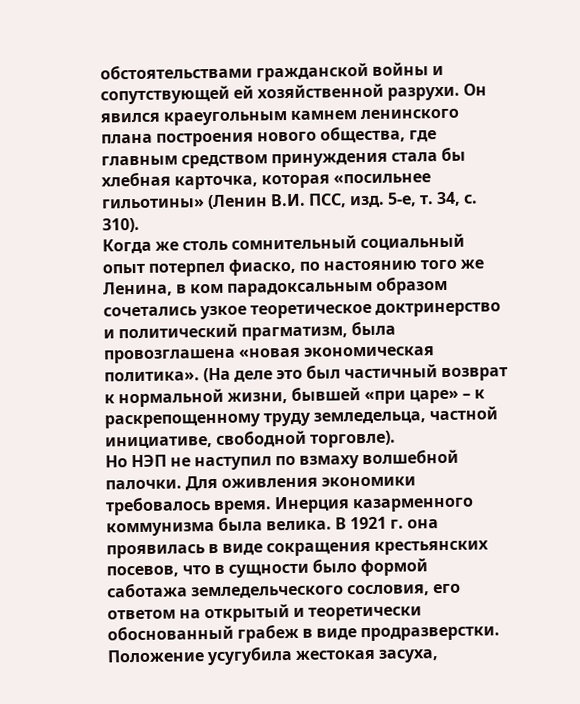обстоятельствами гражданской войны и сопутствующей ей хозяйственной разрухи. Он явился краеугольным камнем ленинского плана построения нового общества, где главным средством принуждения стала бы хлебная карточка, которая «посильнее гильотины» (Ленин В.И. ПСС, изд. 5-е, т. 34, с. 310).
Когда же столь сомнительный социальный опыт потерпел фиаско, по настоянию того же Ленина, в ком парадоксальным образом сочетались узкое теоретическое доктринерство и политический прагматизм, была провозглашена «новая экономическая политика». (На деле это был частичный возврат к нормальной жизни, бывшей «при царе» – к раскрепощенному труду земледельца, частной инициативе, свободной торговле).
Но НЭП не наступил по взмаху волшебной палочки. Для оживления экономики требовалось время. Инерция казарменного коммунизма была велика. В 1921 г. она проявилась в виде сокращения крестьянских посевов, что в сущности было формой саботажа земледельческого сословия, его ответом на открытый и теоретически обоснованный грабеж в виде продразверстки. Положение усугубила жестокая засуха,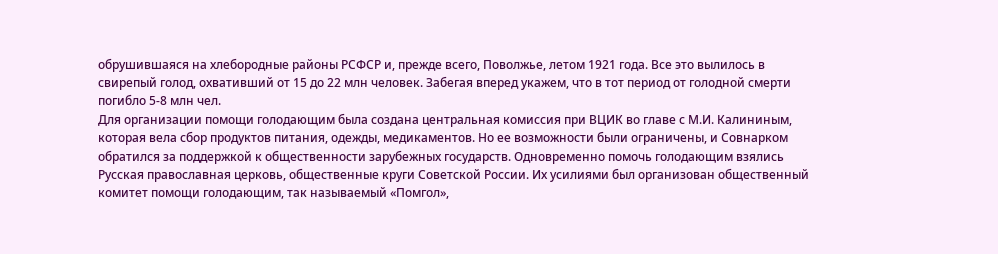обрушившаяся на хлебородные районы РСФСР и, прежде всего, Поволжье, летом 1921 года. Все это вылилось в свирепый голод, охвативший от 15 до 22 млн человек. Забегая вперед укажем, что в тот период от голодной смерти погибло 5-8 млн чел.
Для организации помощи голодающим была создана центральная комиссия при ВЦИК во главе с М.И. Калининым, которая вела сбор продуктов питания, одежды, медикаментов. Но ее возможности были ограничены, и Совнарком обратился за поддержкой к общественности зарубежных государств. Одновременно помочь голодающим взялись Русская православная церковь, общественные круги Советской России. Их усилиями был организован общественный комитет помощи голодающим, так называемый «Помгол»,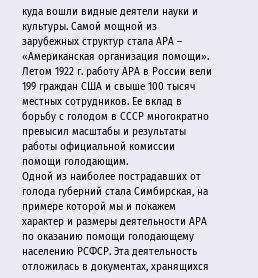куда вошли видные деятели науки и культуры. Самой мощной из зарубежных структур стала АРА – «Американская организация помощи».
Летом 1922 г. работу АРА в России вели 199 граждан США и свыше 100 тысяч местных сотрудников. Ее вклад в борьбу с голодом в СССР многократно превысил масштабы и результаты работы официальной комиссии помощи голодающим.
Одной из наиболее пострадавших от голода губерний стала Симбирская, на примере которой мы и покажем характер и размеры деятельности АРА по оказанию помощи голодающему населению РСФСР. Эта деятельность отложилась в документах, хранящихся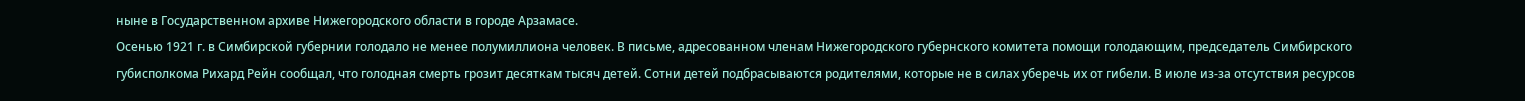ныне в Государственном архиве Нижегородского области в городе Арзамасе.
Осенью 1921 г. в Симбирской губернии голодало не менее полумиллиона человек. В письме, адресованном членам Нижегородского губернского комитета помощи голодающим, председатель Симбирского губисполкома Рихард Рейн сообщал, что голодная смерть грозит десяткам тысяч детей. Сотни детей подбрасываются родителями, которые не в силах уберечь их от гибели. В июле из-за отсутствия ресурсов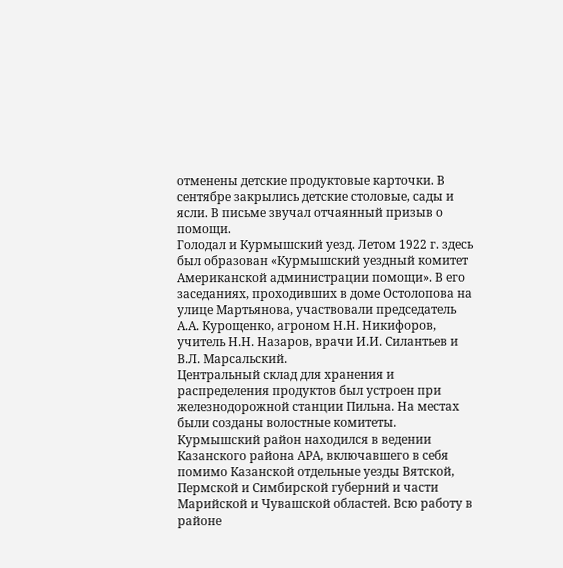отменены детские продуктовые карточки. В сентябре закрылись детские столовые, сады и ясли. В письме звучал отчаянный призыв о помощи.
Голодал и Курмышский уезд. Летом 1922 г. здесь был образован «Курмышский уездный комитет Американской администрации помощи». В его заседаниях, проходивших в доме Остолопова на улице Мартьянова, участвовали председатель А.А. Курощенко, агроном Н.Н. Никифоров, учитель Н.Н. Назаров, врачи И.И. Силантьев и В.Л. Марсальский.
Центральный склад для хранения и распределения продуктов был устроен при железнодорожной станции Пильна. На местах были созданы волостные комитеты. Курмышский район находился в ведении Казанского района АРА, включавшего в себя помимо Казанской отдельные уезды Вятской, Пермской и Симбирской губерний и части Марийской и Чувашской областей. Всю работу в районе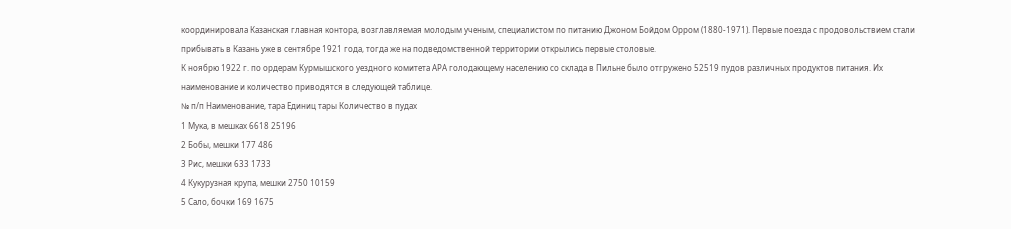координировала Казанская главная контора, возглавляемая молодым ученым, специалистом по питанию Джоном Бойдом Орром (1880-1971). Первые поезда с продовольствием стали прибывать в Казань уже в сентябре 1921 года, тогда же на подведомственной территории открылись первые столовые.
К ноябрю 1922 г. по ордерам Курмышского уездного комитета АРА голодающему населению со склада в Пильне было отгружено 52519 пудов различных продуктов питания. Их наименование и количество приводятся в следующей таблице.
№ п/п Наименование, тара Единиц тары Количество в пудах
1 Мука, в мешках 6618 25196
2 Бобы, мешки 177 486
3 Рис, мешки 633 1733
4 Кукурузная крупа, мешки 2750 10159
5 Сало, бочки 169 1675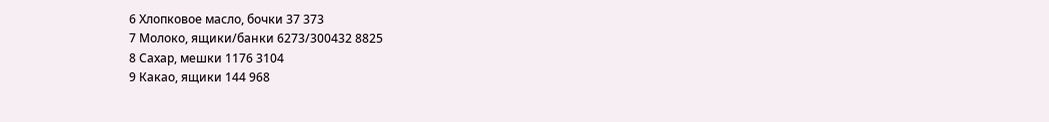6 Хлопковое масло, бочки 37 373
7 Молоко, ящики/банки 6273/300432 8825
8 Сахар, мешки 1176 3104
9 Какао, ящики 144 968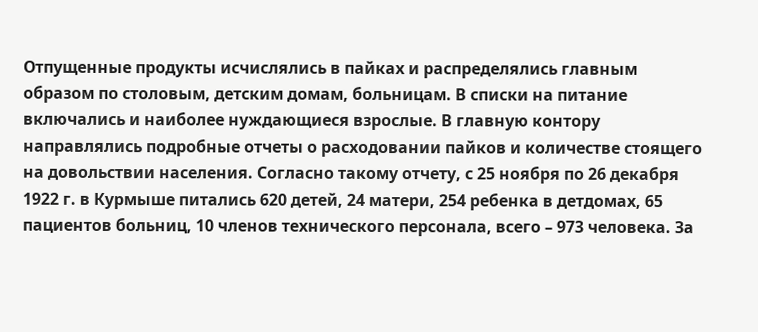Отпущенные продукты исчислялись в пайках и распределялись главным образом по столовым, детским домам, больницам. В списки на питание включались и наиболее нуждающиеся взрослые. В главную контору направлялись подробные отчеты о расходовании пайков и количестве стоящего на довольствии населения. Согласно такому отчету, с 25 ноября по 26 декабря 1922 г. в Курмыше питались 620 детей, 24 матери, 254 ребенка в детдомах, 65 пациентов больниц, 10 членов технического персонала, всего – 973 человека. За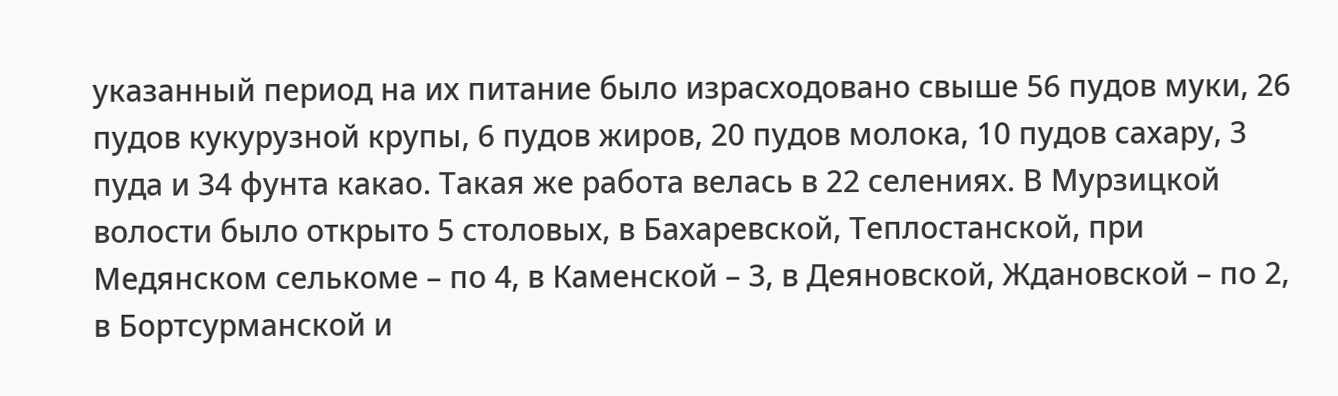указанный период на их питание было израсходовано свыше 56 пудов муки, 26 пудов кукурузной крупы, 6 пудов жиров, 20 пудов молока, 10 пудов сахару, 3 пуда и 34 фунта какао. Такая же работа велась в 22 селениях. В Мурзицкой волости было открыто 5 столовых, в Бахаревской, Теплостанской, при Медянском селькоме – по 4, в Каменской – 3, в Деяновской, Ждановской – по 2, в Бортсурманской и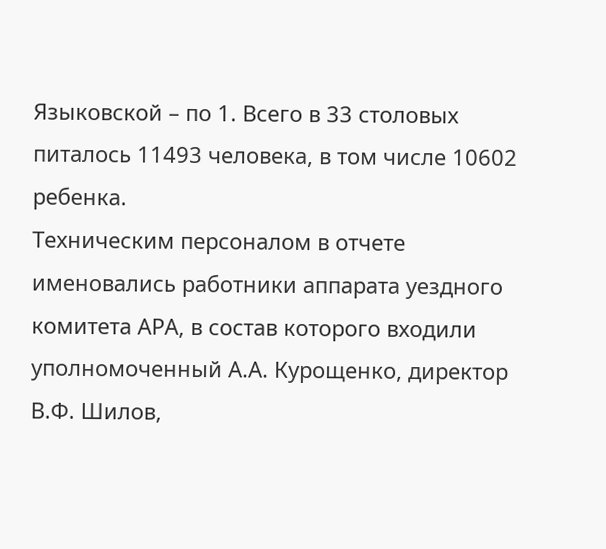Языковской – по 1. Всего в 33 столовых питалось 11493 человека, в том числе 10602 ребенка.
Техническим персоналом в отчете именовались работники аппарата уездного комитета АРА, в состав которого входили уполномоченный А.А. Курощенко, директор В.Ф. Шилов,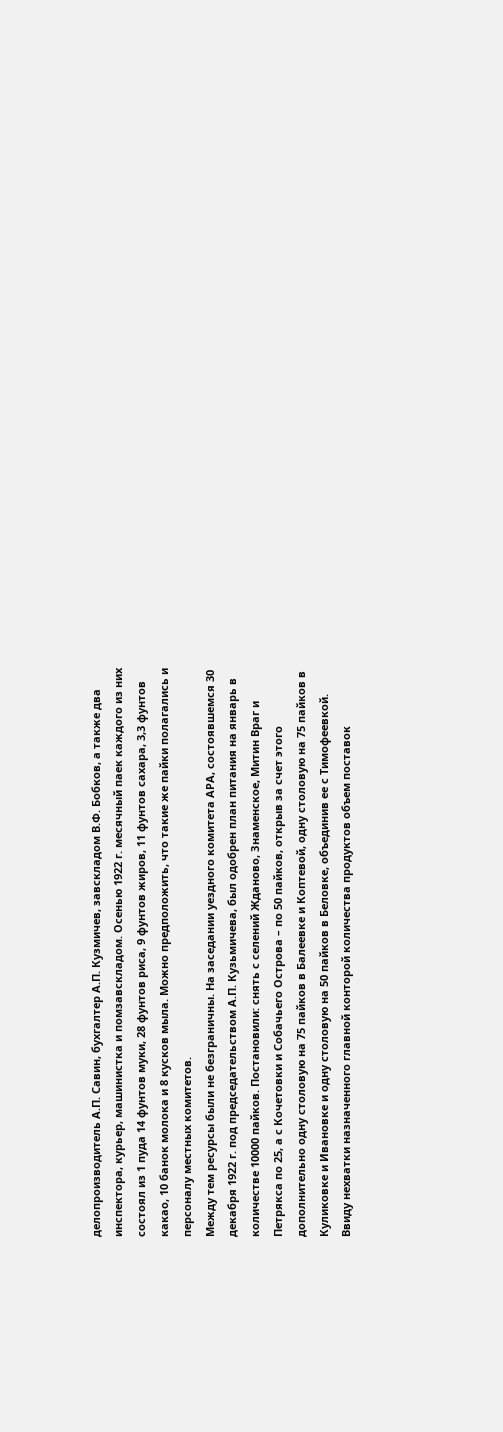делопроизводитель А.П. Савин, бухгалтер А.П. Кузмичев, завскладом В.Ф. Бобков, а также два инспектора, курьер, машинистка и помзавскладом. Осенью 1922 г. месячный паек каждого из них состоял из 1 пуда 14 фунтов муки, 28 фунтов риса, 9 фунтов жиров, 11 фунтов сахара, 3,3 фунтов какао, 10 банок молока и 8 кусков мыла. Можно предположить, что такие же пайки полагались и персоналу местных комитетов.
Между тем ресурсы были не безграничны. На заседании уездного комитета АРА, состоявшемся 30 декабря 1922 г. под председательством А.П. Кузьмичева, был одобрен план питания на январь в количестве 10000 пайков. Постановили: снять с селений Жданово, Знаменское, Митин Враг и Петрякса по 25, а с Кочетовки и Собачьего Острова – по 50 пайков, открыв за счет этого дополнительно одну столовую на 75 пайков в Балеевке и Коптевой, одну столовую на 75 пайков в Куликовке и Ивановке и одну столовую на 50 пайков в Беловке, объединив ее с Тимофеевкой. Ввиду нехватки назначенного главной конторой количества продуктов объем поставок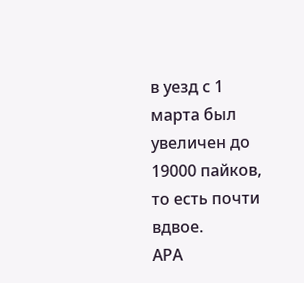в уезд с 1 марта был увеличен до 19000 пайков, то есть почти вдвое.
АРА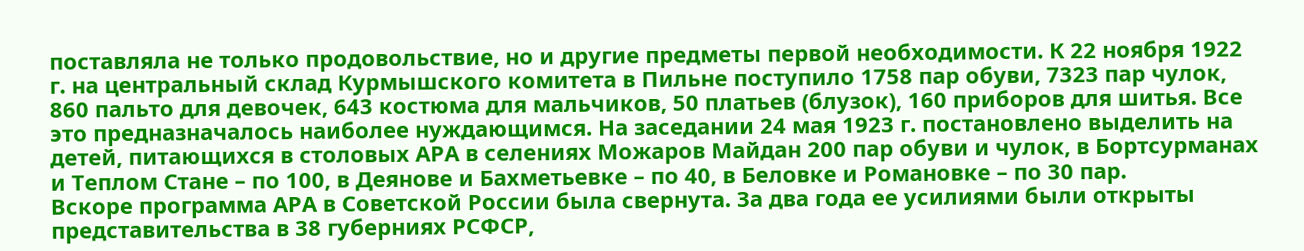поставляла не только продовольствие, но и другие предметы первой необходимости. К 22 ноября 1922 г. на центральный склад Курмышского комитета в Пильне поступило 1758 пар обуви, 7323 пар чулок, 860 пальто для девочек, 643 костюма для мальчиков, 50 платьев (блузок), 160 приборов для шитья. Все это предназначалось наиболее нуждающимся. На заседании 24 мая 1923 г. постановлено выделить на детей, питающихся в столовых АРА в селениях Можаров Майдан 200 пар обуви и чулок, в Бортсурманах и Теплом Стане – по 100, в Деянове и Бахметьевке – по 40, в Беловке и Романовке – по 30 пар.
Вскоре программа АРА в Советской России была свернута. За два года ее усилиями были открыты представительства в 38 губерниях РСФСР,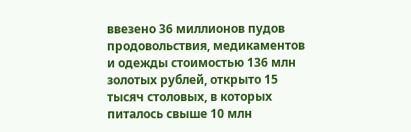ввезено 36 миллионов пудов продовольствия, медикаментов и одежды стоимостью 136 млн золотых рублей, открыто 15 тысяч столовых, в которых питалось свыше 10 млн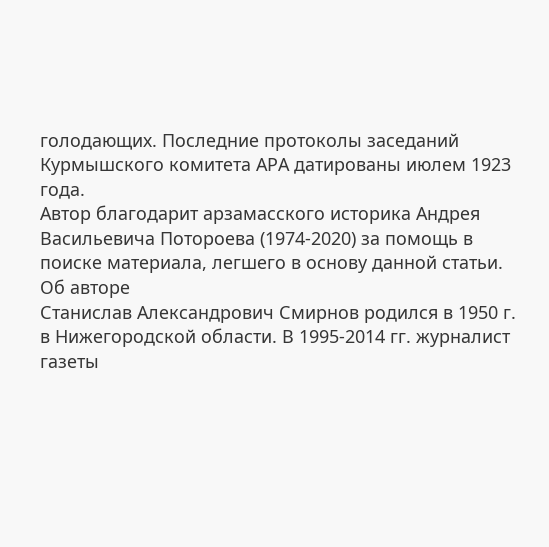голодающих. Последние протоколы заседаний Курмышского комитета АРА датированы июлем 1923 года.
Автор благодарит арзамасского историка Андрея Васильевича Потороева (1974-2020) за помощь в поиске материала, легшего в основу данной статьи.
Об авторе
Станислав Александрович Смирнов родился в 1950 г. в Нижегородской области. В 1995-2014 гг. журналист газеты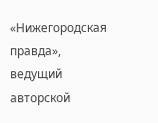«Нижегородская правда», ведущий авторской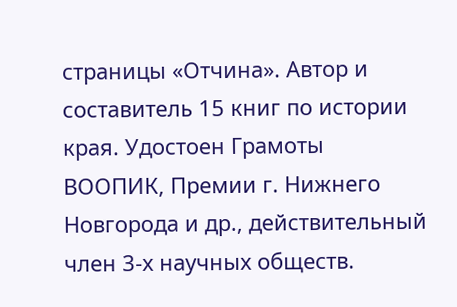страницы «Отчина». Автор и составитель 15 книг по истории края. Удостоен Грамоты ВООПИК, Премии г. Нижнего Новгорода и др., действительный член 3-х научных обществ.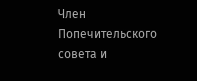Член Попечительского совета и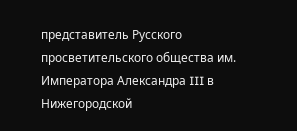представитель Русского просветительского общества им. Императора Александра III в Нижегородской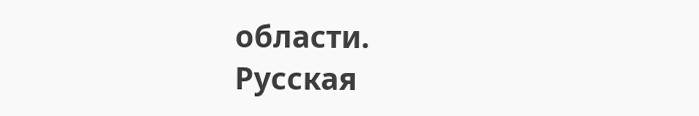области.
Русская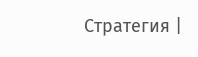Стратегия |